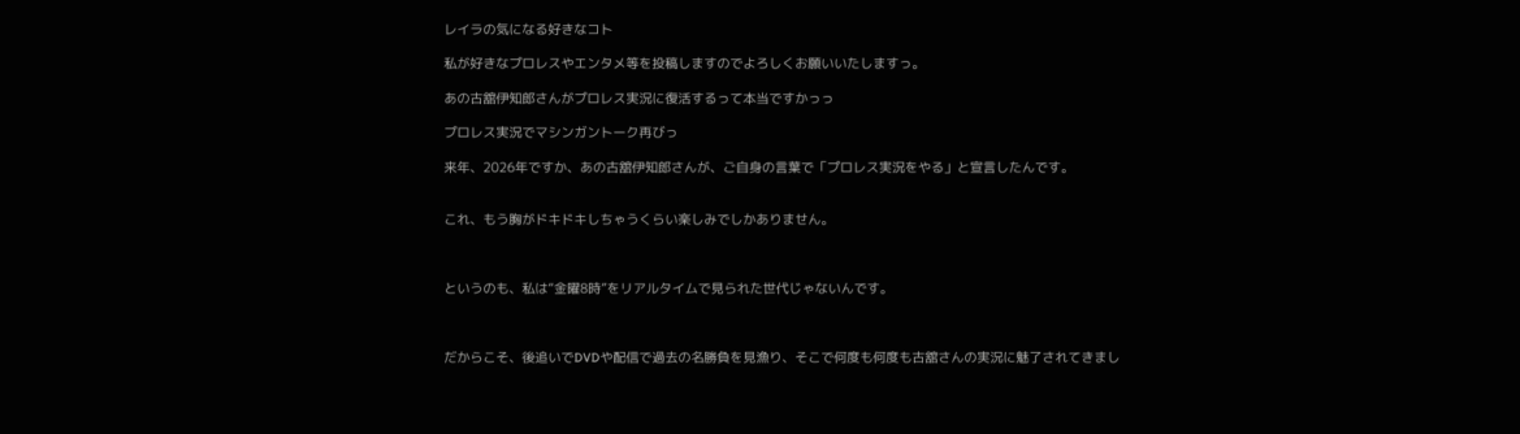レイラの気になる好きなコト

私が好きなプロレスやエンタメ等を投稿しますのでよろしくお願いいたしますっ。

あの古舘伊知郎さんがプロレス実況に復活するって本当ですかっっ

プロレス実況でマシンガントーク再びっ

来年、2026年ですか、あの古舘伊知郎さんが、ご自身の言葉で「プロレス実況をやる」と宣言したんです。


これ、もう胸がドキドキしちゃうくらい楽しみでしかありません。



というのも、私は“金曜8時”をリアルタイムで見られた世代じゃないんです。



だからこそ、後追いでDVDや配信で過去の名勝負を見漁り、そこで何度も何度も古舘さんの実況に魅了されてきまし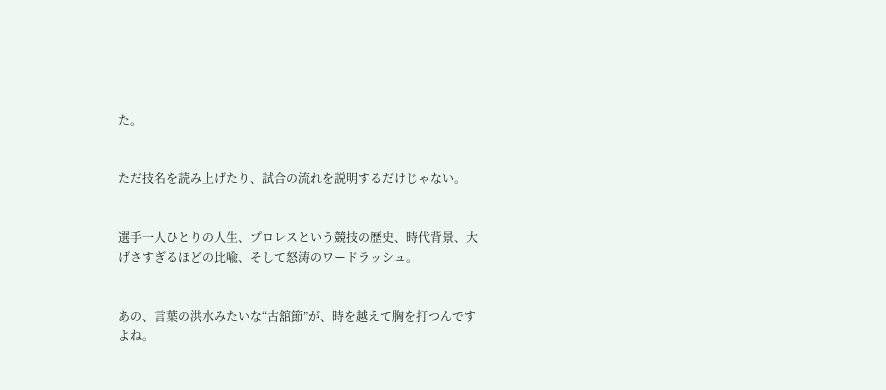た。


ただ技名を読み上げたり、試合の流れを説明するだけじゃない。


選手一人ひとりの人生、プロレスという競技の歴史、時代背景、大げさすぎるほどの比喩、そして怒涛のワードラッシュ。


あの、言葉の洪水みたいな“古舘節”が、時を越えて胸を打つんですよね。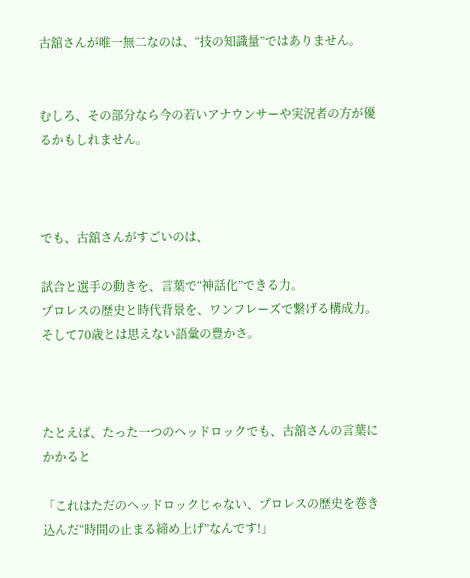古舘さんが唯一無二なのは、“技の知識量”ではありません。


むしろ、その部分なら今の若いアナウンサーや実況者の方が優るかもしれません。



でも、古舘さんがすごいのは、

試合と選手の動きを、言葉で“神話化”できる力。
プロレスの歴史と時代背景を、ワンフレーズで繋げる構成力。
そして70歳とは思えない語彙の豊かさ。



たとえば、たった一つのヘッドロックでも、古舘さんの言葉にかかると

「これはただのヘッドロックじゃない、プロレスの歴史を巻き込んだ“時間の止まる締め上げ”なんです!」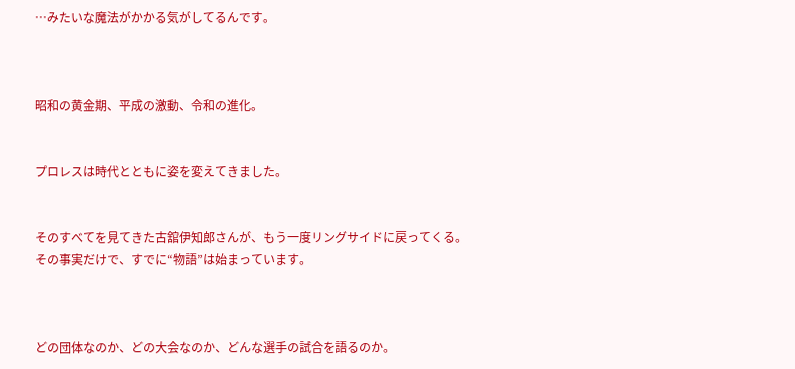…みたいな魔法がかかる気がしてるんです。



昭和の黄金期、平成の激動、令和の進化。


プロレスは時代とともに姿を変えてきました。


そのすべてを見てきた古舘伊知郎さんが、もう一度リングサイドに戻ってくる。
その事実だけで、すでに“物語”は始まっています。



どの団体なのか、どの大会なのか、どんな選手の試合を語るのか。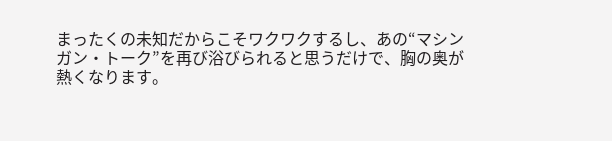まったくの未知だからこそワクワクするし、あの“マシンガン・トーク”を再び浴びられると思うだけで、胸の奥が熱くなります。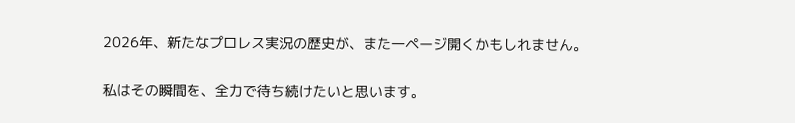2026年、新たなプロレス実況の歴史が、また一ページ開くかもしれません。


私はその瞬間を、全力で待ち続けたいと思います。